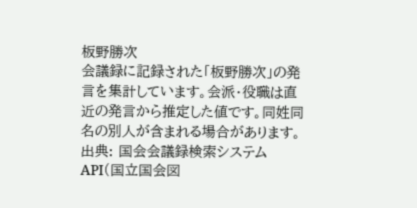板野勝次
会議録に記録された「板野勝次」の発言を集計しています。会派・役職は直近の発言から推定した値です。同姓同名の別人が含まれる場合があります。
出典: 国会会議録検索システム API(国立国会図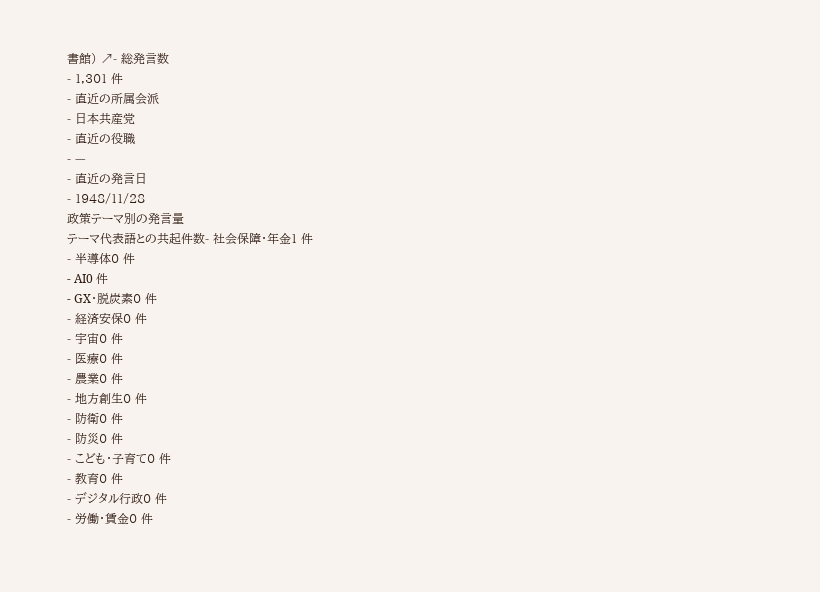書館) ↗- 総発言数
- 1,301 件
- 直近の所属会派
- 日本共産党
- 直近の役職
- —
- 直近の発言日
- 1948/11/28
政策テーマ別の発言量
テーマ代表語との共起件数- 社会保障・年金1 件
- 半導体0 件
- AI0 件
- GX・脱炭素0 件
- 経済安保0 件
- 宇宙0 件
- 医療0 件
- 農業0 件
- 地方創生0 件
- 防衛0 件
- 防災0 件
- こども・子育て0 件
- 教育0 件
- デジタル行政0 件
- 労働・賃金0 件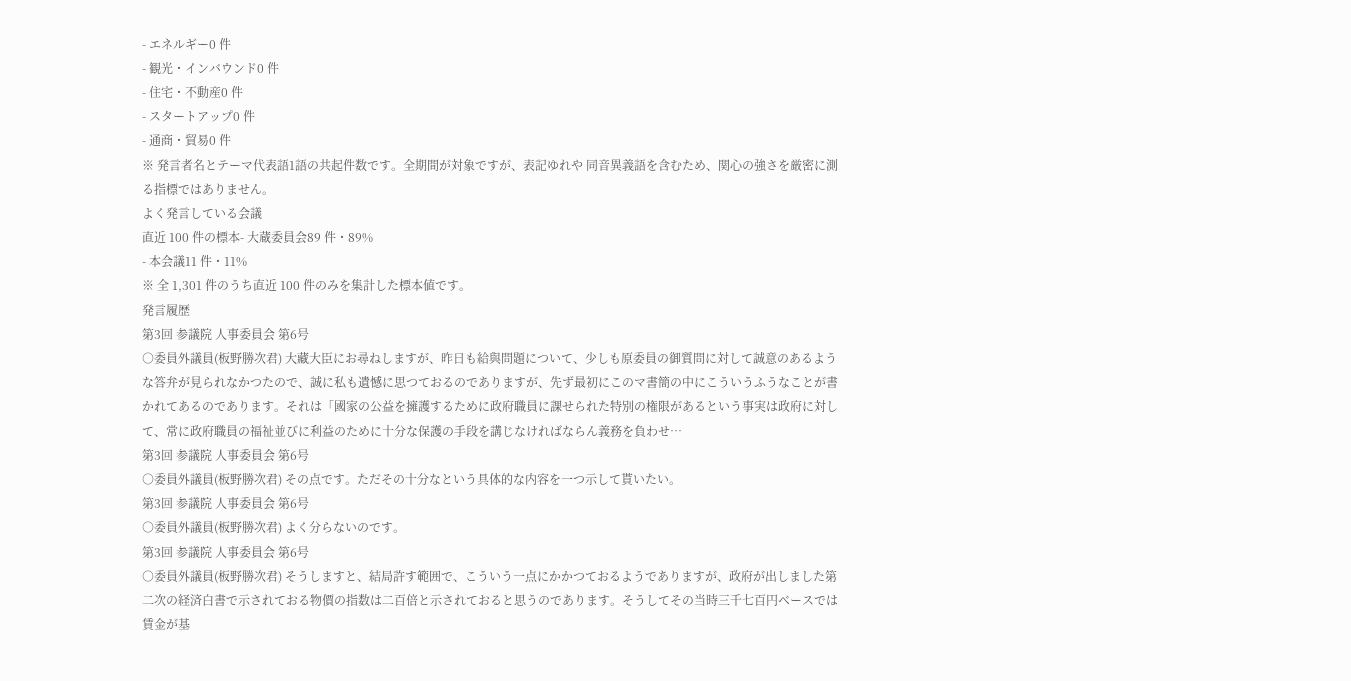- エネルギー0 件
- 観光・インバウンド0 件
- 住宅・不動産0 件
- スタートアップ0 件
- 通商・貿易0 件
※ 発言者名とテーマ代表語1語の共起件数です。全期間が対象ですが、表記ゆれや 同音異義語を含むため、関心の強さを厳密に測る指標ではありません。
よく発言している会議
直近 100 件の標本- 大蔵委員会89 件・89%
- 本会議11 件・11%
※ 全 1,301 件のうち直近 100 件のみを集計した標本値です。
発言履歴
第3回 参議院 人事委員会 第6号
○委員外議員(板野勝次君) 大藏大臣にお尋ねしますが、昨日も給與問題について、少しも原委員の御質問に対して誠意のあるような答弁が見られなかつたので、誠に私も遺憾に思つておるのでありますが、先ず最初にこのマ書簡の中にこういうふうなことが書かれてあるのであります。それは「國家の公益を擁護するために政府職員に課せられた特別の権限があるという事実は政府に対して、常に政府職員の福祉並びに利益のために十分な保護の手段を講じなければならん義務を負わせ…
第3回 参議院 人事委員会 第6号
○委員外議員(板野勝次君) その点です。ただその十分なという具体的な内容を一つ示して貰いたい。
第3回 参議院 人事委員会 第6号
○委員外議員(板野勝次君) よく分らないのです。
第3回 参議院 人事委員会 第6号
○委員外議員(板野勝次君) そうしますと、結局許す範囲で、こういう一点にかかつておるようでありますが、政府が出しました第二次の経済白書で示されておる物價の指数は二百倍と示されておると思うのであります。そうしてその当時三千七百円ベースでは賃金が基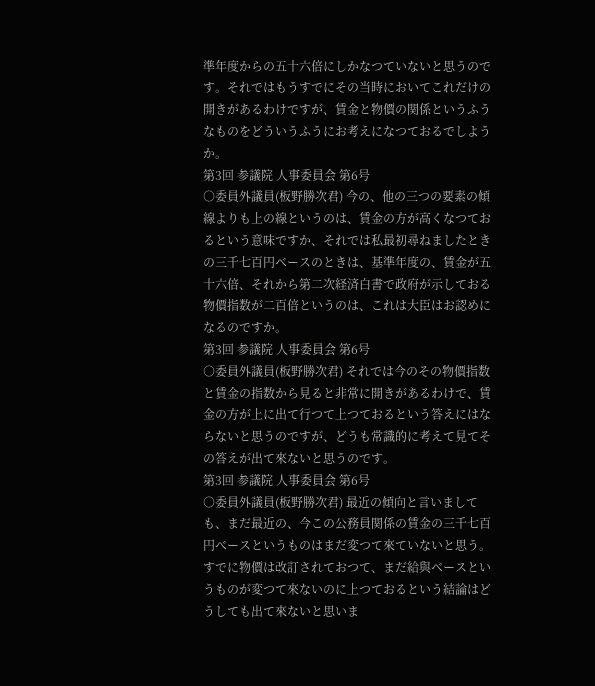準年度からの五十六倍にしかなつていないと思うのです。それではもうすでにその当時においてこれだけの開きがあるわけですが、賃金と物價の関係というふうなものをどういうふうにお考えになつておるでしようか。
第3回 参議院 人事委員会 第6号
○委員外議員(板野勝次君) 今の、他の三つの要素の傾線よりも上の線というのは、賃金の方が高くなつておるという意味ですか、それでは私最初尋ねましたときの三千七百円ベースのときは、基準年度の、賃金が五十六倍、それから第二次経済白書で政府が示しておる物價指数が二百倍というのは、これは大臣はお認めになるのですか。
第3回 参議院 人事委員会 第6号
○委員外議員(板野勝次君) それでは今のその物價指数と賃金の指数から見ると非常に開きがあるわけで、賃金の方が上に出て行つて上つておるという答えにはならないと思うのですが、どうも常識的に考えて見てその答えが出て來ないと思うのです。
第3回 参議院 人事委員会 第6号
○委員外議員(板野勝次君) 最近の傾向と言いましても、まだ最近の、今この公務員関係の賃金の三千七百円べースというものはまだ変つて來ていないと思う。すでに物價は改訂されておつて、まだ給與ベースというものが変つて來ないのに上つておるという結論はどうしても出て來ないと思いま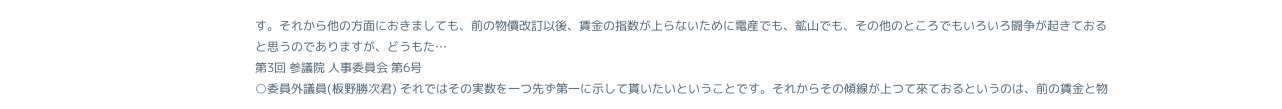す。それから他の方面におきましても、前の物價改訂以後、賃金の指数が上らないために電産でも、鉱山でも、その他のところでもいろいろ闘争が起きておると思うのでありますが、どうもた…
第3回 参議院 人事委員会 第6号
○委員外議員(板野勝次君) それではその実数を一つ先ず第一に示して貰いたいということです。それからその傾線が上つて來ておるというのは、前の賃金と物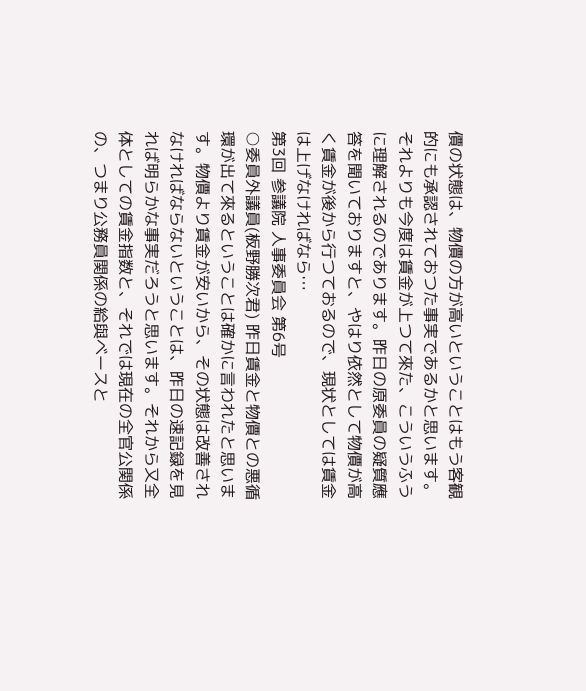價の状態は、物價の方が高いということはもう客観的にも承認されておつた事実であるかと思います。それよりも今度は賃金が上つて來た、こういうふうに理解されるのであります。昨日の原委員の疑質應答を聞いておりますと、やはり依然として物價が高く賃金が後から行つておるので、現状としては賃金は上げなければなら…
第3回 参議院 人事委員会 第6号
○委員外議員(板野勝次君) 昨日賃金と物價との悪循環が出て來るということは確かに言われたと思います。物價より賃金が安いから、その状態は改善されなければならないということは、昨日の速記録を見れば明らかな事実だろうと思います。それから又全体としての賃金指数と、それでは現在の全官公関係の、つまり公務員関係の給與ベースと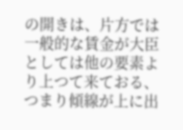の開きは、片方では一般的な賃金が大臣としては他の要素より上つて来ておる、つまり傾線が上に出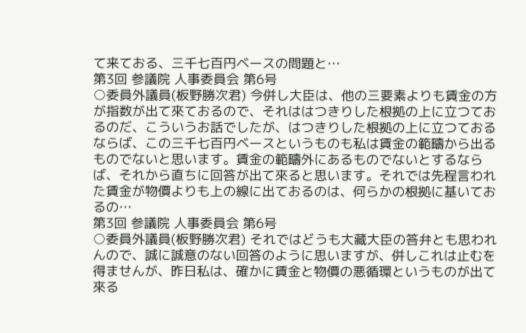て来ておる、三千七百円ベースの問題と…
第3回 参議院 人事委員会 第6号
○委員外議員(板野勝次君) 今併し大臣は、他の三要素よりも賃金の方が指数が出て來ておるので、それははつきりした根拠の上に立つておるのだ、こういうお話でしたが、はつきりした根拠の上に立つておるならば、この三千七百円ベースというものも私は賃金の範疇から出るものでないと思います。賃金の範疇外にあるものでないとするならば、それから直ちに回答が出て來ると思います。それでは先程言われた賃金が物價よりも上の線に出ておるのは、何らかの根拠に基いておるの…
第3回 参議院 人事委員会 第6号
○委員外議員(板野勝次君) それではどうも大藏大臣の答弁とも思われんので、誠に誠意のない回答のように思いますが、併しこれは止むを得ませんが、昨日私は、確かに賃金と物價の悪循環というものが出て來る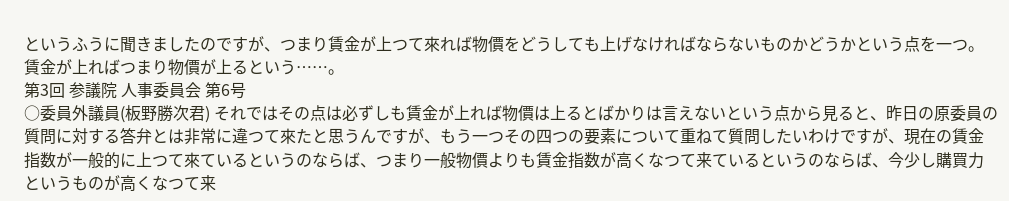というふうに聞きましたのですが、つまり賃金が上つて來れば物價をどうしても上げなければならないものかどうかという点を一つ。賃金が上ればつまり物價が上るという……。
第3回 参議院 人事委員会 第6号
○委員外議員(板野勝次君) それではその点は必ずしも賃金が上れば物價は上るとばかりは言えないという点から見ると、昨日の原委員の質問に対する答弁とは非常に違つて來たと思うんですが、もう一つその四つの要素について重ねて質問したいわけですが、現在の賃金指数が一般的に上つて來ているというのならば、つまり一般物價よりも賃金指数が高くなつて来ているというのならば、今少し購買力というものが高くなつて来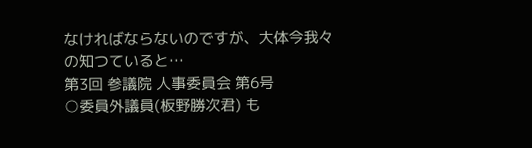なければならないのですが、大体今我々の知つていると…
第3回 参議院 人事委員会 第6号
○委員外議員(板野勝次君) も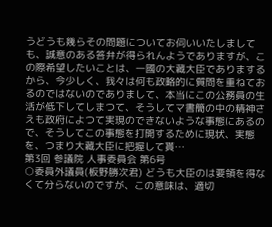うどうも幾らその問題についてお伺いいたしましても、誠意のある答弁が得られんようでありますが、この際希望したいことは、一國の大藏大臣でありまするから、今少しく、我々は何も政略的に質問を重ねておるのではないのでありまして、本当にこの公務員の生活が低下してしまつて、そうしてマ書簡の中の精神さえも政府によつて実現のできないような事態にあるので、そうしてこの事態を打開するために現状、実態を、つまり大藏大臣に把握して貰…
第3回 参議院 人事委員会 第6号
○委員外議員(板野勝次君) どうも大臣のは要領を得なくて分らないのですが、この意味は、適切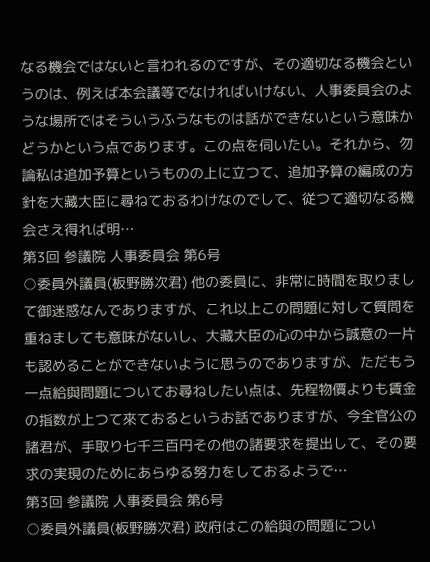なる機会ではないと言われるのですが、その適切なる機会というのは、例えば本会議等でなければいけない、人事委員会のような場所ではそういうふうなものは話ができないという意味かどうかという点であります。この点を伺いたい。それから、勿論私は追加予算というものの上に立つて、追加予算の編成の方針を大藏大臣に尋ねておるわけなのでして、従つて適切なる機会さえ得れば明…
第3回 参議院 人事委員会 第6号
○委員外議員(板野勝次君) 他の委員に、非常に時間を取りまして御迷惑なんでありますが、これ以上この問題に対して質問を重ねましても意味がないし、大藏大臣の心の中から誠意の一片も認めることができないように思うのでありますが、ただもう一点給與問題についてお尋ねしたい点は、先程物價よりも賃金の指数が上つて來ておるというお話でありますが、今全官公の諸君が、手取り七千三百円その他の諸要求を提出して、その要求の実現のためにあらゆる努力をしておるようで…
第3回 参議院 人事委員会 第6号
○委員外議員(板野勝次君) 政府はこの給與の問題につい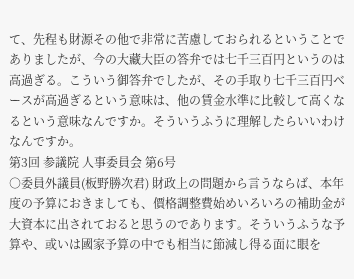て、先程も財源その他で非常に苦慮しておられるということでありましたが、今の大藏大臣の答弁では七千三百円というのは高過ぎる。こういう御答弁でしたが、その手取り七千三百円ベースが高過ぎるという意味は、他の賃金水準に比較して高くなるという意味なんですか。そういうふうに理解したらいいわけなんですか。
第3回 参議院 人事委員会 第6号
○委員外議員(板野勝次君) 財政上の問題から言うならば、本年度の予算におきましても、價格調整費始めいろいろの補助金が大資本に出されておると思うのであります。そういうふうな予算や、或いは國家予算の中でも相当に節減し得る面に眼を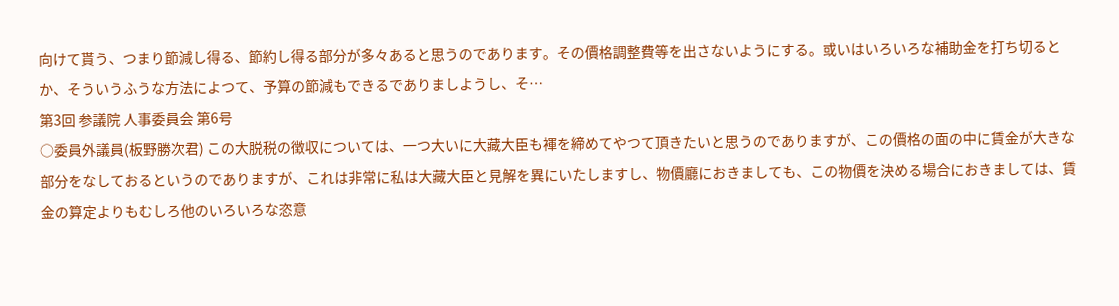向けて貰う、つまり節減し得る、節約し得る部分が多々あると思うのであります。その價格調整費等を出さないようにする。或いはいろいろな補助金を打ち切るとか、そういうふうな方法によつて、予算の節減もできるでありましようし、そ…
第3回 参議院 人事委員会 第6号
○委員外議員(板野勝次君) この大脱税の徴収については、一つ大いに大藏大臣も褌を締めてやつて頂きたいと思うのでありますが、この價格の面の中に賃金が大きな部分をなしておるというのでありますが、これは非常に私は大藏大臣と見解を異にいたしますし、物價廳におきましても、この物價を決める場合におきましては、賃金の算定よりもむしろ他のいろいろな恣意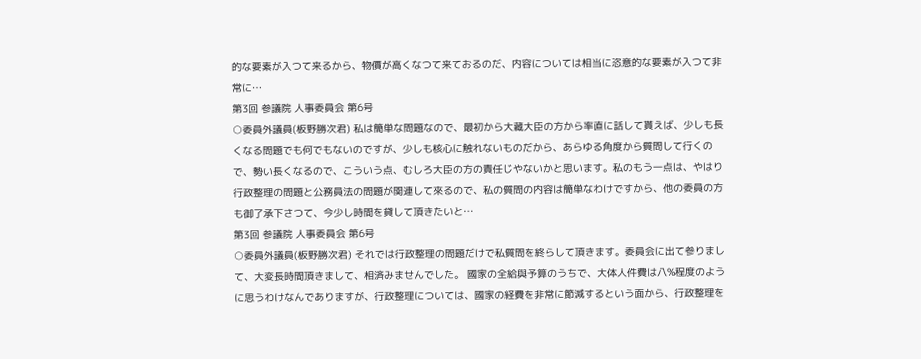的な要素が入つて来るから、物價が高くなつて来ておるのだ、内容については相当に恣意的な要素が入つて非常に…
第3回 参議院 人事委員会 第6号
○委員外議員(板野勝次君) 私は簡単な問題なので、最初から大藏大臣の方から率直に話して貰えば、少しも長くなる問題でも何でもないのですが、少しも核心に触れないものだから、あらゆる角度から質問して行くので、勢い長くなるので、こういう点、むしろ大臣の方の責任じやないかと思います。私のもう一点は、やはり行政整理の問題と公務員法の問題が関連して來るので、私の質問の内容は簡単なわけですから、他の委員の方も御了承下さつて、今少し時間を貸して頂きたいと…
第3回 参議院 人事委員会 第6号
○委員外議員(板野勝次君) それでは行政整理の問題だけで私質問を終らして頂きます。委員会に出て参りまして、大変長時間頂きまして、相済みませんでした。 國家の全給與予算のうちで、大体人件費は八%程度のように思うわけなんでありますが、行政整理については、國家の経費を非常に節減するという面から、行政整理を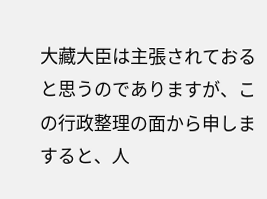大藏大臣は主張されておると思うのでありますが、この行政整理の面から申しますると、人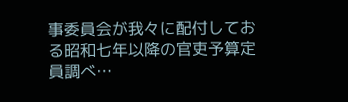事委員会が我々に配付しておる昭和七年以降の官吏予算定員調べ…